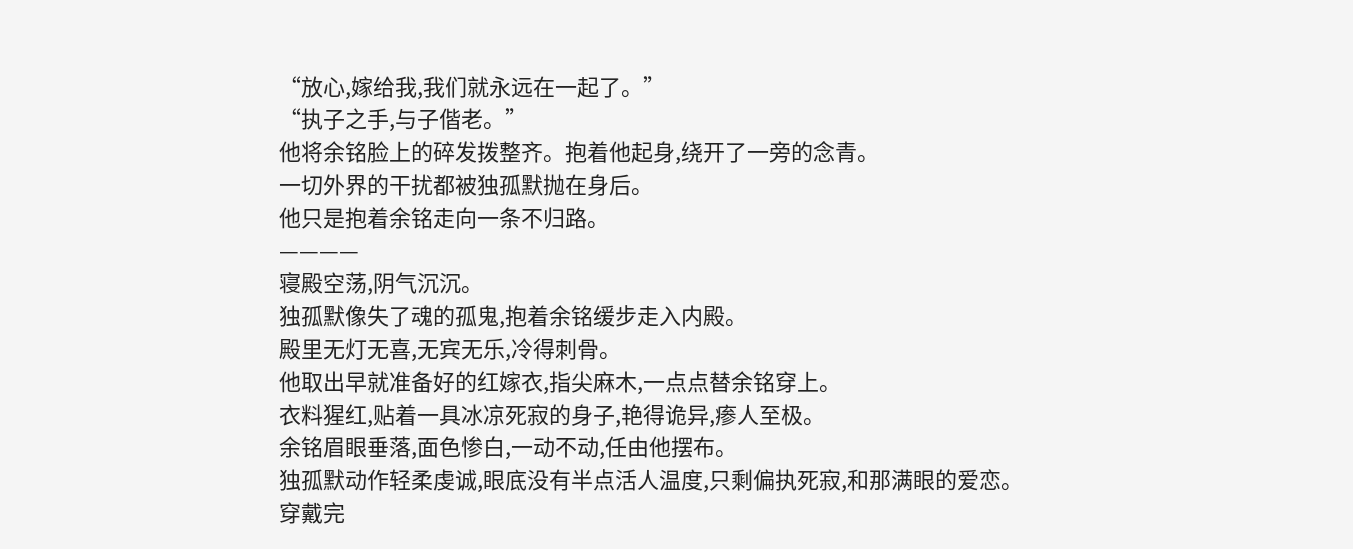“放心,嫁给我,我们就永远在一起了。”
“执子之手,与子偕老。”
他将余铭脸上的碎发拨整齐。抱着他起身,绕开了一旁的念青。
一切外界的干扰都被独孤默抛在身后。
他只是抱着余铭走向一条不归路。
————
寝殿空荡,阴气沉沉。
独孤默像失了魂的孤鬼,抱着余铭缓步走入内殿。
殿里无灯无喜,无宾无乐,冷得刺骨。
他取出早就准备好的红嫁衣,指尖麻木,一点点替余铭穿上。
衣料猩红,贴着一具冰凉死寂的身子,艳得诡异,瘆人至极。
余铭眉眼垂落,面色惨白,一动不动,任由他摆布。
独孤默动作轻柔虔诚,眼底没有半点活人温度,只剩偏执死寂,和那满眼的爱恋。
穿戴完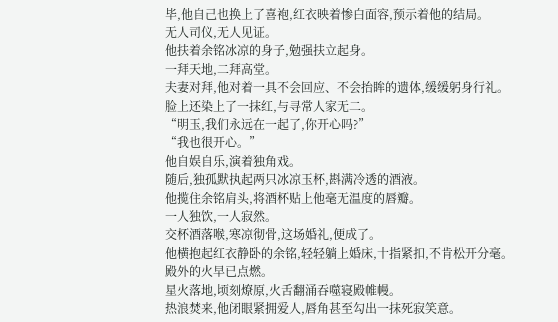毕,他自己也换上了喜袍,红衣映着惨白面容,预示着他的结局。
无人司仪,无人见证。
他扶着余铭冰凉的身子,勉强扶立起身。
一拜天地,二拜高堂。
夫妻对拜,他对着一具不会回应、不会抬眸的遗体,缓缓躬身行礼。
脸上还染上了一抹红,与寻常人家无二。
“明玉,我们永远在一起了,你开心吗?”
“我也很开心。”
他自娱自乐,演着独角戏。
随后,独孤默执起两只冰凉玉杯,斟满冷透的酒液。
他揽住余铭肩头,将酒杯贴上他毫无温度的唇瓣。
一人独饮,一人寂然。
交杯酒落喉,寒凉彻骨,这场婚礼,便成了。
他横抱起红衣静卧的余铭,轻轻躺上婚床,十指紧扣,不肯松开分毫。
殿外的火早已点燃。
星火落地,顷刻燎原,火舌翻涌吞噬寝殿帷幔。
热浪焚来,他闭眼紧拥爱人,唇角甚至勾出一抹死寂笑意。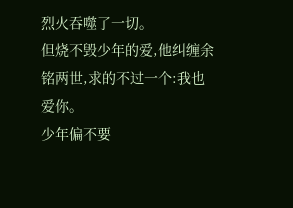烈火吞噬了一切。
但烧不毁少年的爱,他纠缠余铭两世,求的不过一个:我也爱你。
少年偏不要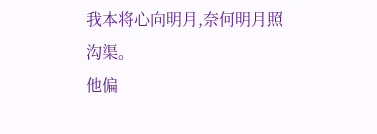我本将心向明月,奈何明月照沟渠。
他偏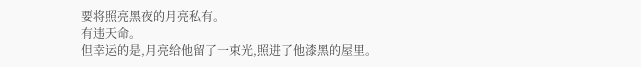要将照亮黑夜的月亮私有。
有违天命。
但幸运的是,月亮给他留了一束光,照进了他漆黑的屋里。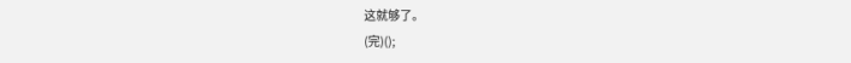这就够了。
(完)();